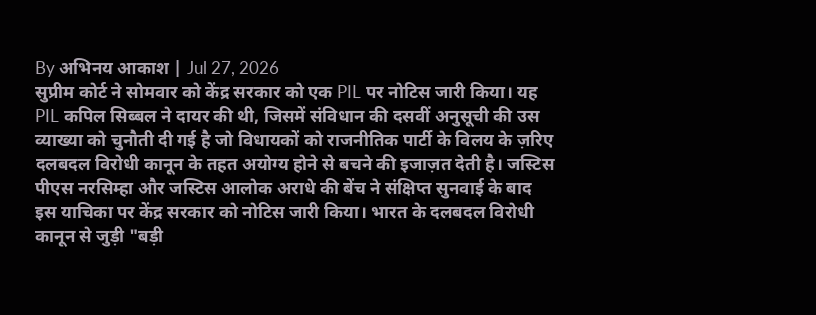By अभिनय आकाश | Jul 27, 2026
सुप्रीम कोर्ट ने सोमवार को केंद्र सरकार को एक PIL पर नोटिस जारी किया। यह PIL कपिल सिब्बल ने दायर की थी, जिसमें संविधान की दसवीं अनुसूची की उस व्याख्या को चुनौती दी गई है जो विधायकों को राजनीतिक पार्टी के विलय के ज़रिए दलबदल विरोधी कानून के तहत अयोग्य होने से बचने की इजाज़त देती है। जस्टिस पीएस नरसिम्हा और जस्टिस आलोक अराधे की बेंच ने संक्षिप्त सुनवाई के बाद इस याचिका पर केंद्र सरकार को नोटिस जारी किया। भारत के दलबदल विरोधी कानून से जुड़ी "बड़ी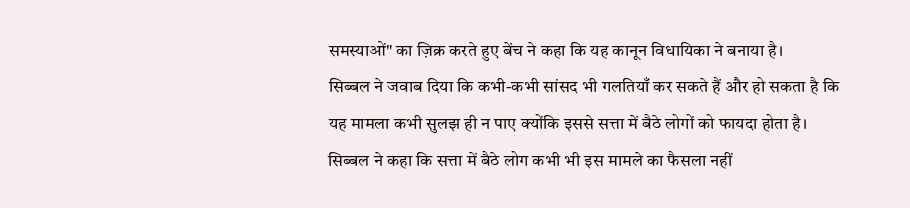समस्याओं" का ज़िक्र करते हुए बेंच ने कहा कि यह कानून विधायिका ने बनाया है।
सिब्बल ने जवाब दिया कि कभी-कभी सांसद भी गलतियाँ कर सकते हैं और हो सकता है कि यह मामला कभी सुलझ ही न पाए क्योंकि इससे सत्ता में बैठे लोगों को फायदा होता है। सिब्बल ने कहा कि सत्ता में बैठे लोग कभी भी इस मामले का फैसला नहीं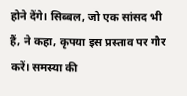होने देंगे। सिब्बल, जो एक सांसद भी हैं, ने कहा, कृपया इस प्रस्ताव पर गौर करें। समस्या की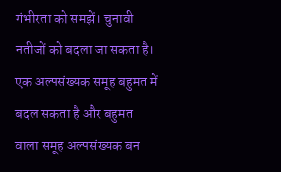गंभीरता को समझें। चुनावी नतीजों को बदला जा सकता है। एक अल्पसंख्यक समूह बहुमत में बदल सकता है और बहुमत वाला समूह अल्पसंख्यक बन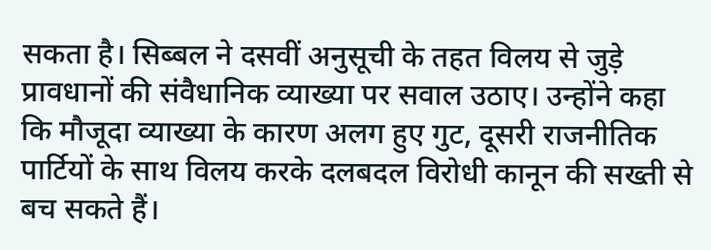सकता है। सिब्बल ने दसवीं अनुसूची के तहत विलय से जुड़े प्रावधानों की संवैधानिक व्याख्या पर सवाल उठाए। उन्होंने कहा कि मौजूदा व्याख्या के कारण अलग हुए गुट, दूसरी राजनीतिक पार्टियों के साथ विलय करके दलबदल विरोधी कानून की सख्ती से बच सकते हैं।